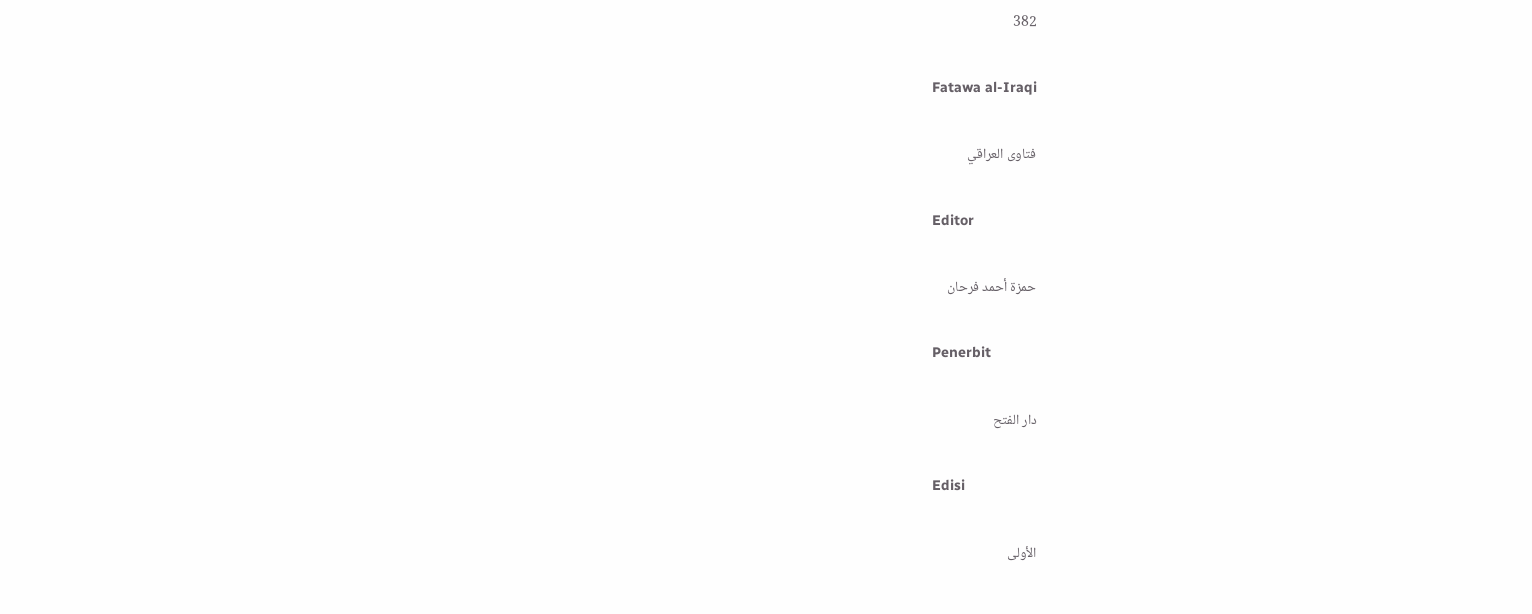382

Fatawa al-Iraqi

فتاوى العراقي

Editor

حمزة أحمد فرحان

Penerbit

دار الفتح

Edisi

الأولى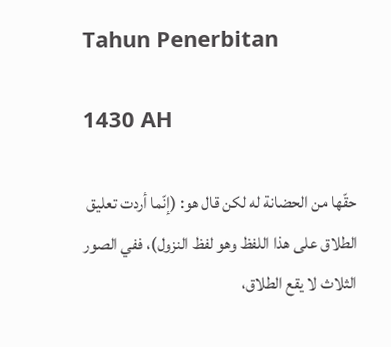Tahun Penerbitan

1430 AH

حقّها من الحضانة له لكن قال هو: (إنّما أردت تعليق الطلاق على هذا اللفظ وهو لفظ النزول)، ففي الصور الثلاث لا يقع الطلاق،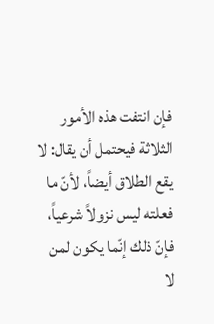فإن انتفت هذه الأمور الثلاثة فيحتمل أن يقال: لا يقع الطلاق أيضاً، لأنّ ما فعلته ليس نزولاً شرعياً، فإنّ ذلك إنّما يكون لمن لا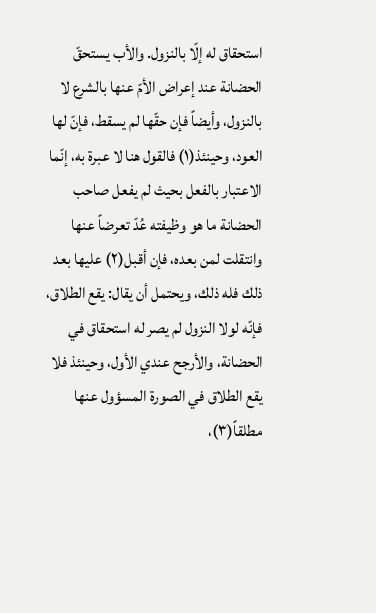استحقاق له إلّا بالنزول. والأب يستحقّ الحضانة عند إعراض الأمّ عنها بالشرع لا بالنزول، وأيضاً فإن حقّها لم يسقط، فإنّ لها العود، وحينئذ(١) فالقول هنا لا عبرة به، إنّما الاعتبار بالفعل بحيث لم يفعل صاحب الحضانة ما هو وظيفته عُدّ تعرضاً عنها وانتقلت لمن بعده، فإن أقبل(٢) عليها بعد ذلك فله ذلك، ويحتمل أن يقال: يقع الطلاق، فإنّه لولا النزول لم يصر له استحقاق في الحضانة، والأرجح عندي الأول، وحينئذ فلا يقع الطلاق في الصورة المسؤول عنها مطلقاً(٣)،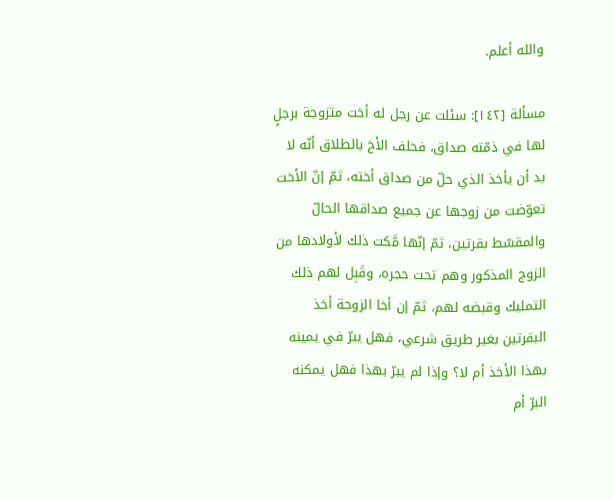والله أعلم.

مسألة [١٤٢]: سئلت عن رجل له أخت متزوجة برجلٍ لها في ذمّته صداق، فحلف الأخ بالطلاق أنّه لا بد أن يأخذ الذي حلّ من صداق أخته، ثمّ إنّ الأخت تعوّضت من زوجها عن جميع صداقها الحالّ والمقسّط بقرتين، ثمّ إنّها مَّكت ذلك لأولادها من الزوج المذكور وهم تحت حجره، وقَبِل لهم ذلك التمليك وقبضه لهم، ثمّ إن أخا الزوجة أخذ البقرتين بغير طريق شرعي، فهل يبرّ في يمينه بهذا الأخذ أم لا؟ وإذا لم يبرّ بهذا فهل يمكنه البرّ أم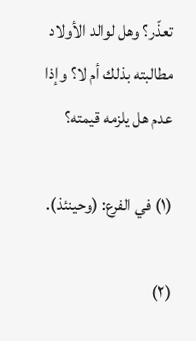تعذّر؟ وهل لوالد الأولاد مطالبته بذلك أم لا؟ وإذا عدم هل يلزمه قيمته؟

(١) في الفرع: (وحينئذ).

(٢)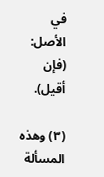في الأصل: (فإن أقيل).

(٣) وهذه المسألة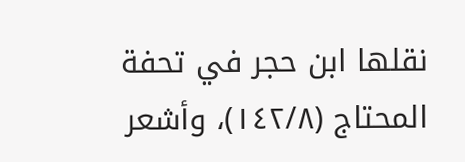نقلها ابن حجر في تحفة المحتاج (١٤٢/٨)، وأشعر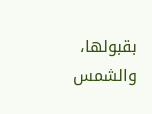بقبولها، والشمس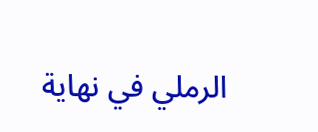الرملي في نهاية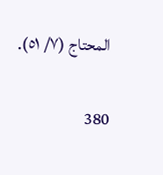المحتاج (٧/ ٥١).

380